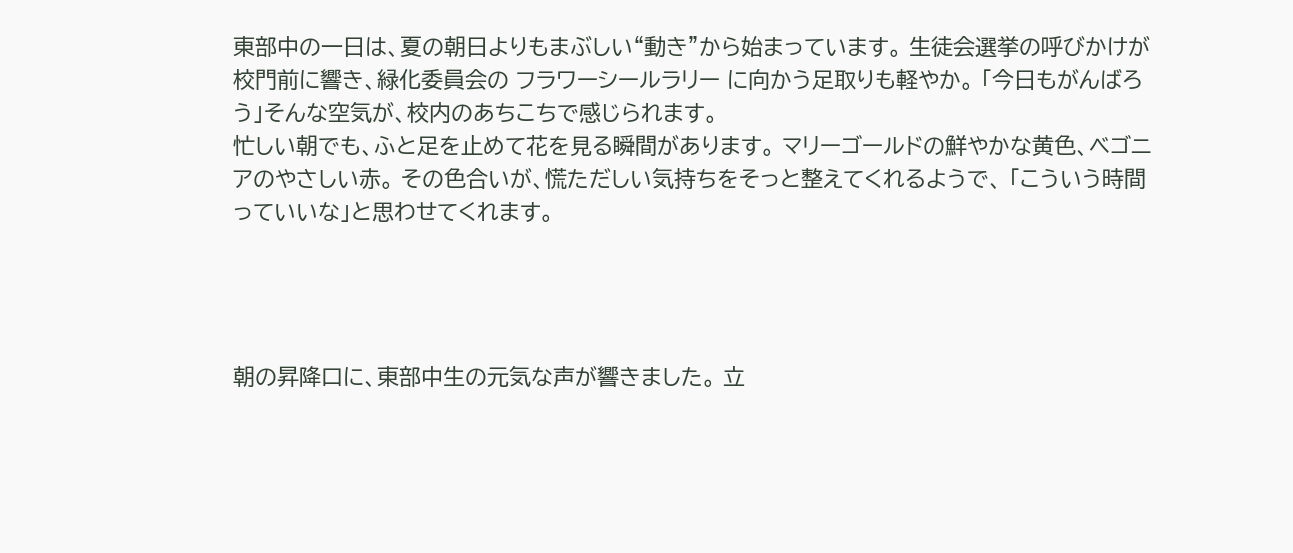東部中の一日は、夏の朝日よりもまぶしい“動き”から始まっています。 生徒会選挙の呼びかけが校門前に響き、緑化委員会の フラワーシールラリー に向かう足取りも軽やか。 「今日もがんばろう」そんな空気が、校内のあちこちで感じられます。
忙しい朝でも、ふと足を止めて花を見る瞬間があります。 マリーゴールドの鮮やかな黄色、ベゴニアのやさしい赤。 その色合いが、慌ただしい気持ちをそっと整えてくれるようで、 「こういう時間っていいな」と思わせてくれます。




朝の昇降口に、東部中生の元気な声が響きました。 立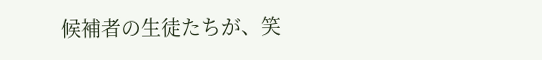候補者の生徒たちが、笑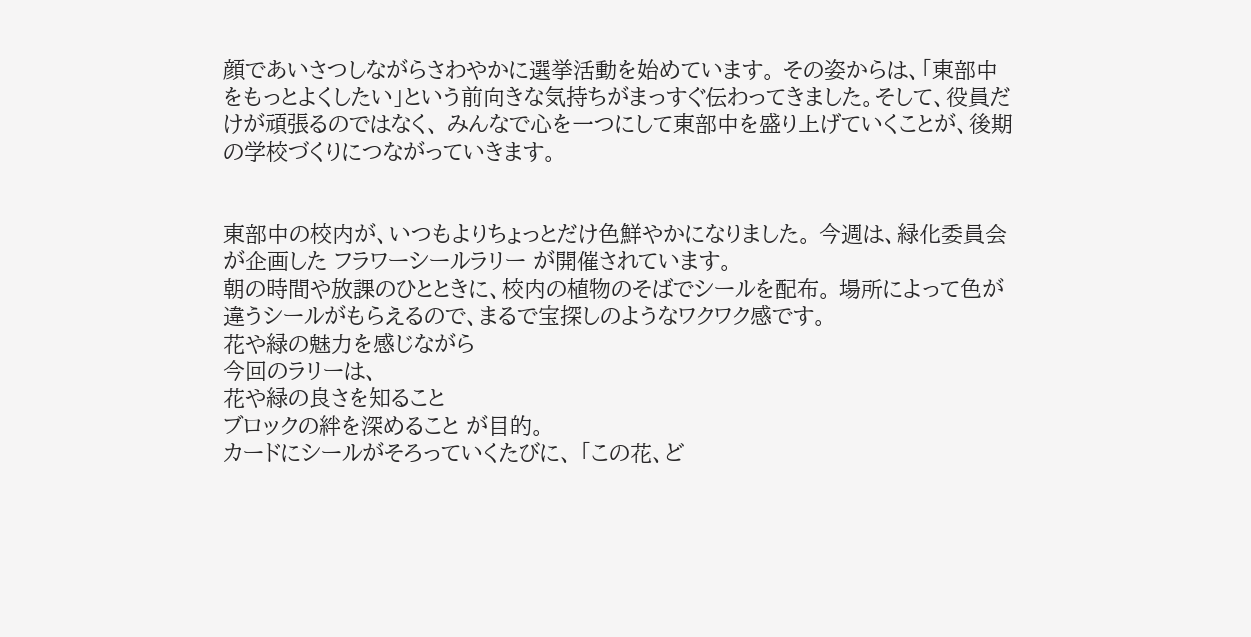顔であいさつしながらさわやかに選挙活動を始めています。 その姿からは、「東部中をもっとよくしたい」という前向きな気持ちがまっすぐ伝わってきました。そして、役員だけが頑張るのではなく、 みんなで心を一つにして東部中を盛り上げていくことが、後期の学校づくりにつながっていきます。


東部中の校内が、いつもよりちょっとだけ色鮮やかになりました。 今週は、緑化委員会が企画した フラワーシールラリー が開催されています。
朝の時間や放課のひとときに、校内の植物のそばでシールを配布。 場所によって色が違うシールがもらえるので、まるで宝探しのようなワクワク感です。
花や緑の魅力を感じながら
今回のラリーは、
花や緑の良さを知ること
ブロックの絆を深めること が目的。
カードにシールがそろっていくたびに、 「この花、ど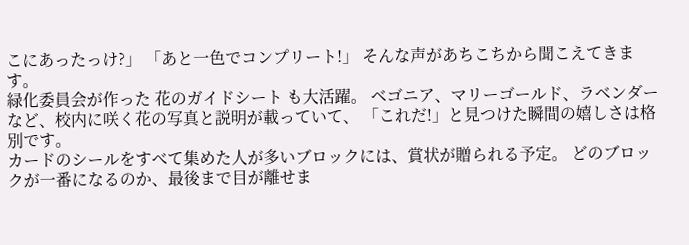こにあったっけ?」 「あと一色でコンプリート!」 そんな声があちこちから聞こえてきます。
緑化委員会が作った 花のガイドシート も大活躍。 ベゴニア、マリーゴールド、ラベンダーなど、校内に咲く花の写真と説明が載っていて、 「これだ!」と見つけた瞬間の嬉しさは格別です。
カードのシールをすべて集めた人が多いブロックには、賞状が贈られる予定。 どのブロックが一番になるのか、最後まで目が離せま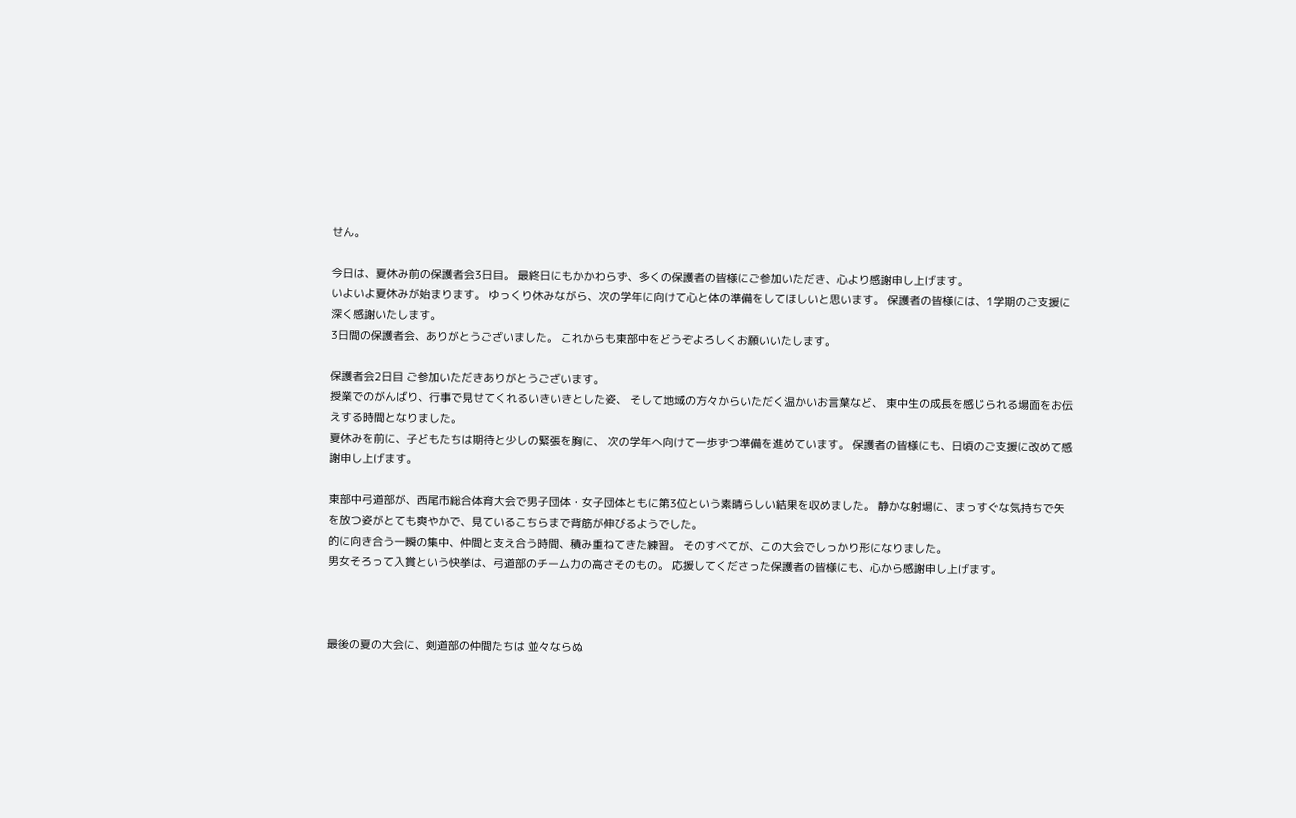せん。

今日は、夏休み前の保護者会3日目。 最終日にもかかわらず、多くの保護者の皆様にご参加いただき、心より感謝申し上げます。
いよいよ夏休みが始まります。 ゆっくり休みながら、次の学年に向けて心と体の準備をしてほしいと思います。 保護者の皆様には、1学期のご支援に深く感謝いたします。
3日間の保護者会、ありがとうございました。 これからも東部中をどうぞよろしくお願いいたします。

保護者会2日目 ご参加いただきありがとうございます。
授業でのがんばり、行事で見せてくれるいきいきとした姿、 そして地域の方々からいただく温かいお言葉など、 東中生の成長を感じられる場面をお伝えする時間となりました。
夏休みを前に、子どもたちは期待と少しの緊張を胸に、 次の学年へ向けて一歩ずつ準備を進めています。 保護者の皆様にも、日頃のご支援に改めて感謝申し上げます。

東部中弓道部が、西尾市総合体育大会で男子団体・女子団体ともに第3位という素晴らしい結果を収めました。 静かな射場に、まっすぐな気持ちで矢を放つ姿がとても爽やかで、見ているこちらまで背筋が伸びるようでした。
的に向き合う一瞬の集中、仲間と支え合う時間、積み重ねてきた練習。 そのすべてが、この大会でしっかり形になりました。
男女そろって入賞という快挙は、弓道部のチーム力の高さそのもの。 応援してくださった保護者の皆様にも、心から感謝申し上げます。



最後の夏の大会に、剣道部の仲間たちは 並々ならぬ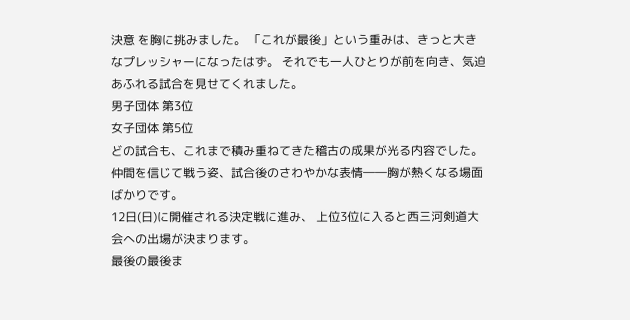決意 を胸に挑みました。 「これが最後」という重みは、きっと大きなプレッシャーになったはず。 それでも一人ひとりが前を向き、気迫あふれる試合を見せてくれました。
男子団体 第3位
女子団体 第5位
どの試合も、これまで積み重ねてきた稽古の成果が光る内容でした。 仲間を信じて戦う姿、試合後のさわやかな表情――胸が熱くなる場面ばかりです。
12日(日)に開催される決定戦に進み、 上位3位に入ると西三河剣道大会への出場が決まります。
最後の最後ま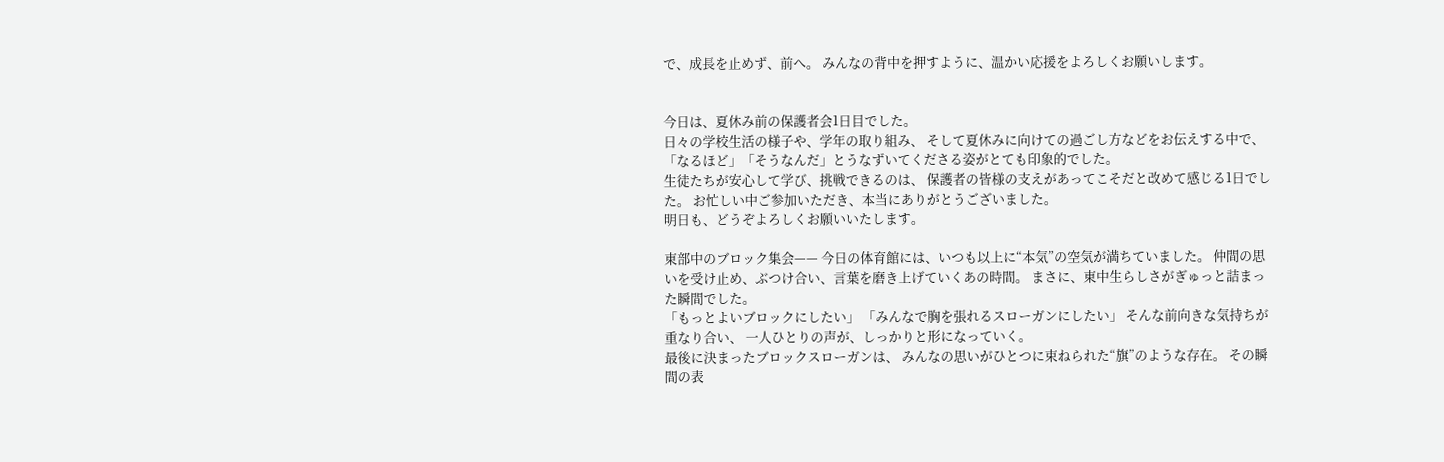で、成長を止めず、前へ。 みんなの背中を押すように、温かい応援をよろしくお願いします。


今日は、夏休み前の保護者会1日目でした。
日々の学校生活の様子や、学年の取り組み、 そして夏休みに向けての過ごし方などをお伝えする中で、 「なるほど」「そうなんだ」とうなずいてくださる姿がとても印象的でした。
生徒たちが安心して学び、挑戦できるのは、 保護者の皆様の支えがあってこそだと改めて感じる1日でした。 お忙しい中ご参加いただき、本当にありがとうございました。
明日も、どうぞよろしくお願いいたします。

東部中のブロック集会—— 今日の体育館には、いつも以上に“本気”の空気が満ちていました。 仲間の思いを受け止め、ぶつけ合い、言葉を磨き上げていくあの時間。 まさに、東中生らしさがぎゅっと詰まった瞬間でした。
「もっとよいブロックにしたい」 「みんなで胸を張れるスローガンにしたい」 そんな前向きな気持ちが重なり合い、 一人ひとりの声が、しっかりと形になっていく。
最後に決まったブロックスローガンは、 みんなの思いがひとつに束ねられた“旗”のような存在。 その瞬間の表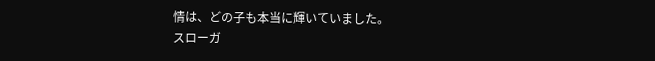情は、どの子も本当に輝いていました。
スローガ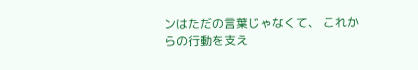ンはただの言葉じゃなくて、 これからの行動を支え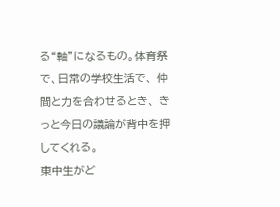る“軸”になるもの。体育祭で、日常の学校生活で、 仲間と力を合わせるとき、 きっと今日の議論が背中を押してくれる。
東中生がど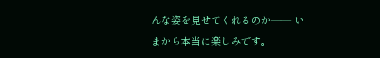んな姿を見せてくれるのか—— いまから本当に楽しみです。